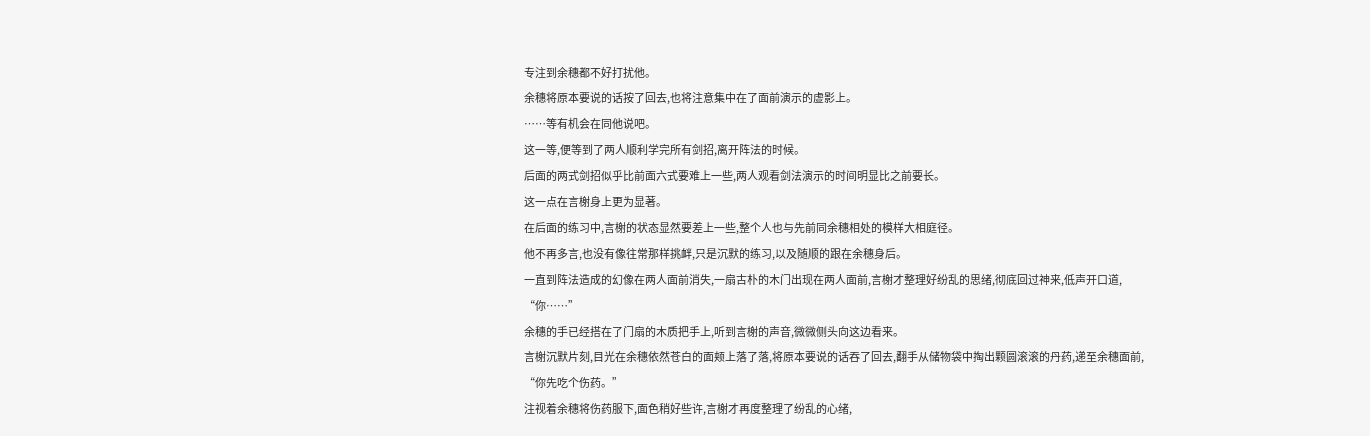专注到余穗都不好打扰他。
余穗将原本要说的话按了回去,也将注意集中在了面前演示的虚影上。
……等有机会在同他说吧。
这一等,便等到了两人顺利学完所有剑招,离开阵法的时候。
后面的两式剑招似乎比前面六式要难上一些,两人观看剑法演示的时间明显比之前要长。
这一点在言榭身上更为显著。
在后面的练习中,言榭的状态显然要差上一些,整个人也与先前同余穗相处的模样大相庭径。
他不再多言,也没有像往常那样挑衅,只是沉默的练习,以及随顺的跟在余穗身后。
一直到阵法造成的幻像在两人面前消失,一扇古朴的木门出现在两人面前,言榭才整理好纷乱的思绪,彻底回过神来,低声开口道,
“你……”
余穗的手已经搭在了门扇的木质把手上,听到言榭的声音,微微侧头向这边看来。
言榭沉默片刻,目光在余穗依然苍白的面颊上落了落,将原本要说的话吞了回去,翻手从储物袋中掏出颗圆滚滚的丹药,递至余穗面前,
“你先吃个伤药。”
注视着余穗将伤药服下,面色稍好些许,言榭才再度整理了纷乱的心绪,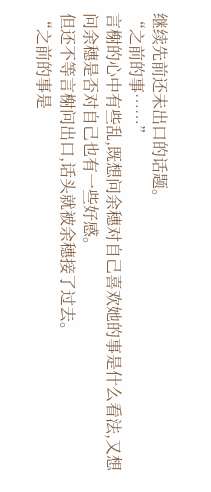继续先前还未出口的话题。
“之前的事……”
言榭的心中有些乱,既想问余穗对自己喜欢她的事是什么看法,又想问余穗是否对自己也有一些好感。
但还不等言榭问出口,话头就被余穗接了过去。
“之前的事是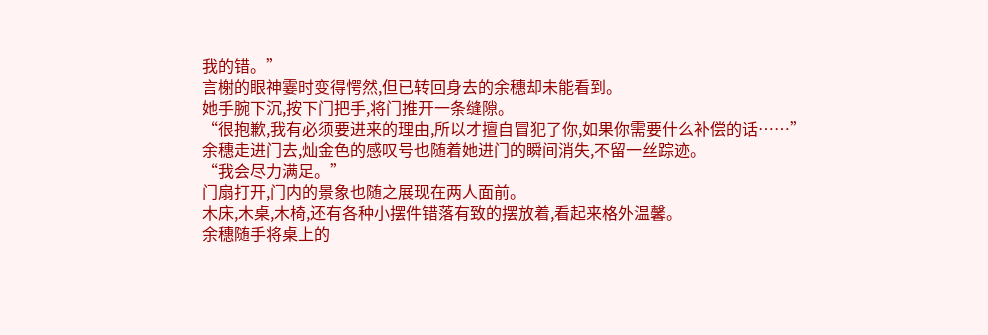我的错。”
言榭的眼神霎时变得愕然,但已转回身去的余穗却未能看到。
她手腕下沉,按下门把手,将门推开一条缝隙。
“很抱歉,我有必须要进来的理由,所以才擅自冒犯了你,如果你需要什么补偿的话……”
余穗走进门去,灿金色的感叹号也随着她进门的瞬间消失,不留一丝踪迹。
“我会尽力满足。”
门扇打开,门内的景象也随之展现在两人面前。
木床,木桌,木椅,还有各种小摆件错落有致的摆放着,看起来格外温馨。
余穗随手将桌上的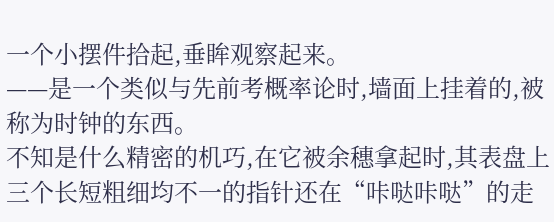一个小摆件拾起,垂眸观察起来。
——是一个类似与先前考概率论时,墙面上挂着的,被称为时钟的东西。
不知是什么精密的机巧,在它被余穗拿起时,其表盘上三个长短粗细均不一的指针还在“咔哒咔哒”的走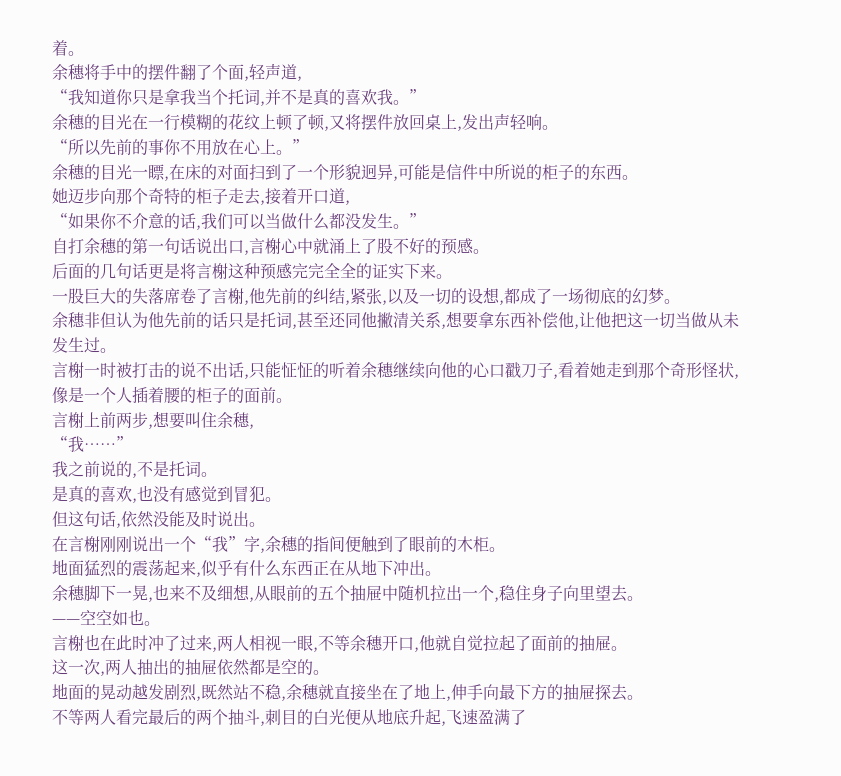着。
余穗将手中的摆件翻了个面,轻声道,
“我知道你只是拿我当个托词,并不是真的喜欢我。”
余穗的目光在一行模糊的花纹上顿了顿,又将摆件放回桌上,发出声轻响。
“所以先前的事你不用放在心上。”
余穗的目光一瞟,在床的对面扫到了一个形貌迥异,可能是信件中所说的柜子的东西。
她迈步向那个奇特的柜子走去,接着开口道,
“如果你不介意的话,我们可以当做什么都没发生。”
自打余穗的第一句话说出口,言榭心中就涌上了股不好的预感。
后面的几句话更是将言榭这种预感完完全全的证实下来。
一股巨大的失落席卷了言榭,他先前的纠结,紧张,以及一切的设想,都成了一场彻底的幻梦。
余穗非但认为他先前的话只是托词,甚至还同他撇清关系,想要拿东西补偿他,让他把这一切当做从未发生过。
言榭一时被打击的说不出话,只能怔怔的听着余穗继续向他的心口戳刀子,看着她走到那个奇形怪状,像是一个人插着腰的柜子的面前。
言榭上前两步,想要叫住余穗,
“我……”
我之前说的,不是托词。
是真的喜欢,也没有感觉到冒犯。
但这句话,依然没能及时说出。
在言榭刚刚说出一个“我”字,余穗的指间便触到了眼前的木柜。
地面猛烈的震荡起来,似乎有什么东西正在从地下冲出。
余穗脚下一晃,也来不及细想,从眼前的五个抽屉中随机拉出一个,稳住身子向里望去。
——空空如也。
言榭也在此时冲了过来,两人相视一眼,不等余穗开口,他就自觉拉起了面前的抽屉。
这一次,两人抽出的抽屉依然都是空的。
地面的晃动越发剧烈,既然站不稳,余穗就直接坐在了地上,伸手向最下方的抽屉探去。
不等两人看完最后的两个抽斗,刺目的白光便从地底升起,飞速盈满了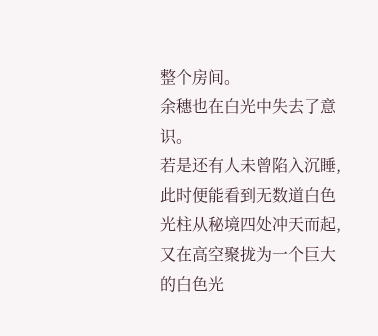整个房间。
余穗也在白光中失去了意识。
若是还有人未曾陷入沉睡,此时便能看到无数道白色光柱从秘境四处冲天而起,又在高空聚拢为一个巨大的白色光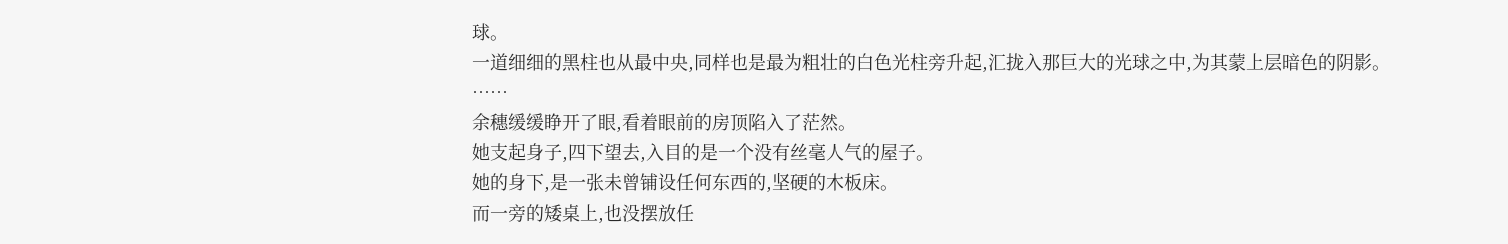球。
一道细细的黑柱也从最中央,同样也是最为粗壮的白色光柱旁升起,汇拢入那巨大的光球之中,为其蒙上层暗色的阴影。
……
余穗缓缓睁开了眼,看着眼前的房顶陷入了茫然。
她支起身子,四下望去,入目的是一个没有丝毫人气的屋子。
她的身下,是一张未曾铺设任何东西的,坚硬的木板床。
而一旁的矮桌上,也没摆放任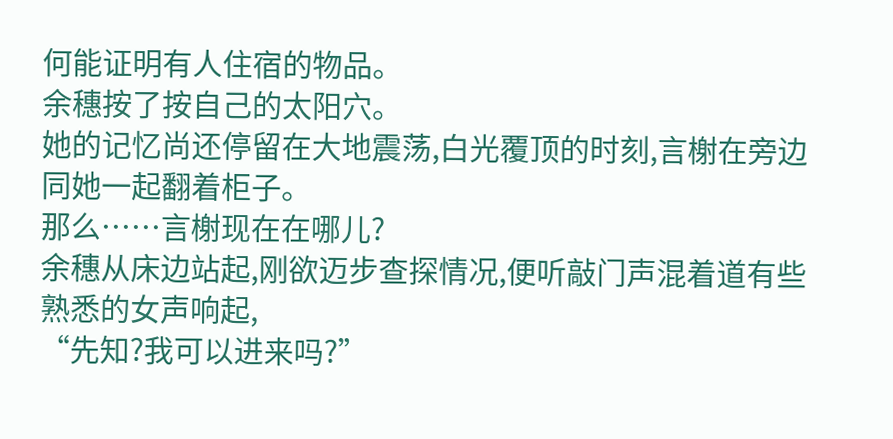何能证明有人住宿的物品。
余穗按了按自己的太阳穴。
她的记忆尚还停留在大地震荡,白光覆顶的时刻,言榭在旁边同她一起翻着柜子。
那么……言榭现在在哪儿?
余穗从床边站起,刚欲迈步查探情况,便听敲门声混着道有些熟悉的女声响起,
“先知?我可以进来吗?”